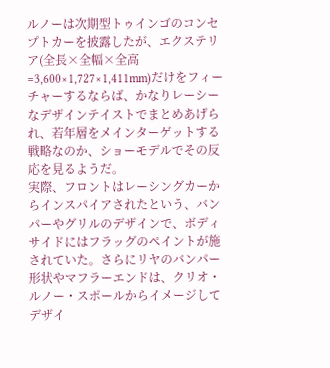ルノーは次期型トゥインゴのコンセプトカーを披露したが、エクステリア(全長×全幅×全高=3,600×1,727×1,411mm)だけをフィーチャーするならば、かなりレーシーなデザインテイストでまとめあげられ、若年層をメインターゲットする戦略なのか、ショーモデルでその反応を見るようだ。
実際、フロントはレーシングカーからインスパイアされたという、バンパーやグリルのデザインで、ボディサイドにはフラッグのペイントが施されていた。さらにリヤのバンパー形状やマフラーエンドは、クリオ・ルノー・スポールからイメージしてデザイ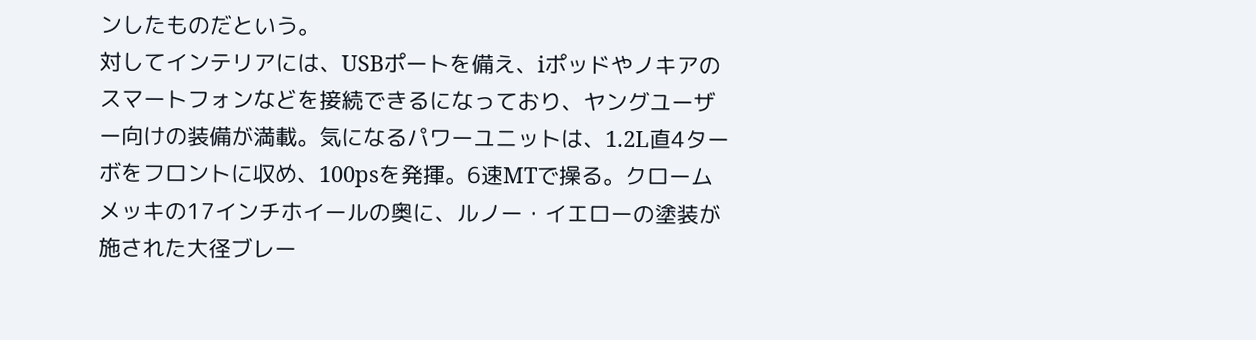ンしたものだという。
対してインテリアには、USBポートを備え、iポッドやノキアのスマートフォンなどを接続できるになっており、ヤングユーザー向けの装備が満載。気になるパワーユニットは、1.2L直4ターボをフロントに収め、100psを発揮。6速MTで操る。クロームメッキの17インチホイールの奥に、ルノー・イエローの塗装が施された大径ブレー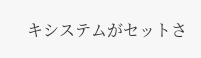キシステムがセットさ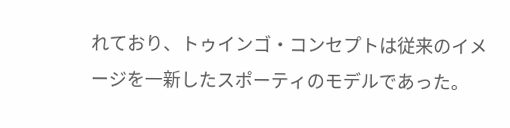れており、トゥインゴ・コンセプトは従来のイメージを一新したスポーティのモデルであった。